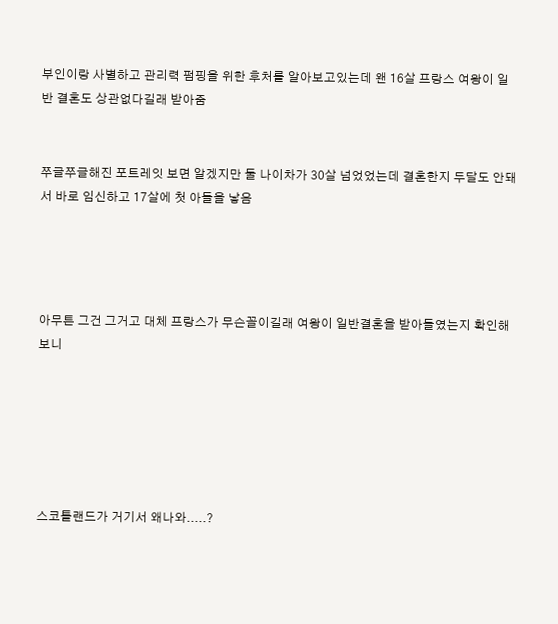부인이랑 사별하고 관리력 펌핑을 위한 후처를 알아보고있는데 왠 16살 프랑스 여왕이 일반 결혼도 상관없다길래 받아줌


쭈글쭈글해진 포트레잇 보면 알겠지만 둘 나이차가 30살 넘었었는데 결혼한지 두달도 안돼서 바로 임신하고 17살에 첫 아들을 낳음




아무튼 그건 그거고 대체 프랑스가 무슨꼴이길래 여왕이 일반결혼을 받아들였는지 확인해보니






스코틀랜드가 거기서 왜나와.....?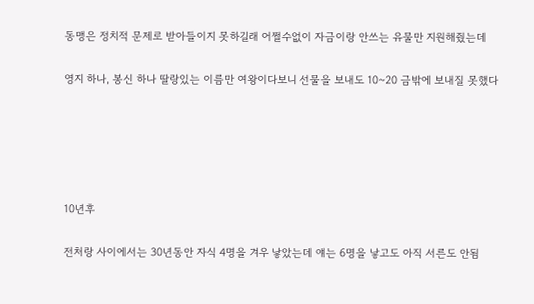동맹은 정치적 문제로 받아들이지 못하길래 어쩔수없이 자금이랑 안쓰는 유물만 지원해줬는데

영지 하나, 봉신 하나 딸랑있는 이름만 여왕이다보니 선물을 보내도 10~20 금밖에 보내질 못했다





10년후

전처랑 사이에서는 30년동안 자식 4명을 겨우 낳았는데 얘는 6명을 낳고도 아직 서른도 안됨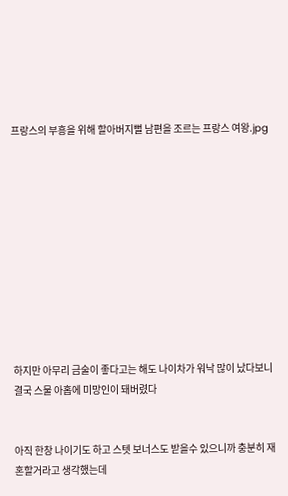프랑스의 부흥을 위해 할아버지뻘 남편을 조르는 프랑스 여왕.jpg











하지만 아무리 금술이 좋다고는 해도 나이차가 워낙 많이 났다보니 결국 스물 아홉에 미망인이 돼버렸다


아직 한창 나이기도 하고 스텟 보너스도 받을수 있으니까 충분히 재혼할거라고 생각했는데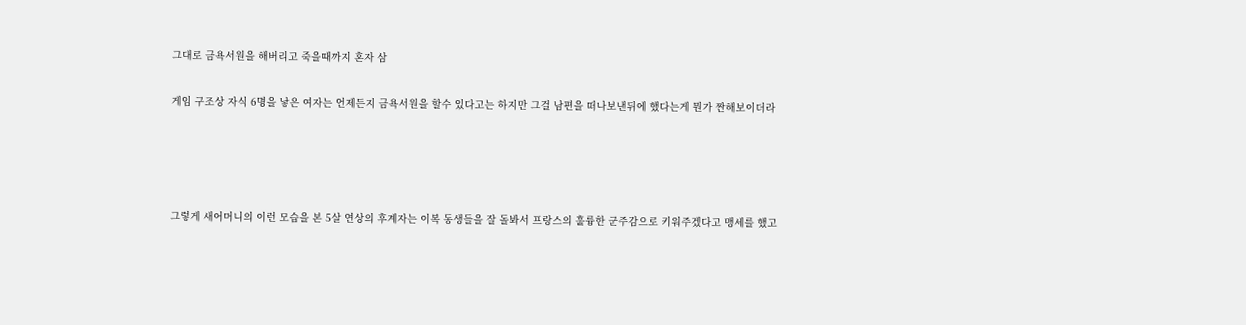그대로 금욕서원을 해버리고 죽을때까지 혼자 삼

게임 구조상 자식 6명을 낳은 여자는 언제든지 금욕서원을 할수 있다고는 하지만 그걸 남편을 떠나보낸뒤에 했다는게 뭔가 짠해보이더라




그렇게 새어머니의 이런 모습을 본 5살 연상의 후계자는 이복 동생들을 잘 돌봐서 프랑스의 훌륭한 군주감으로 키워주겠다고 맹세를 했고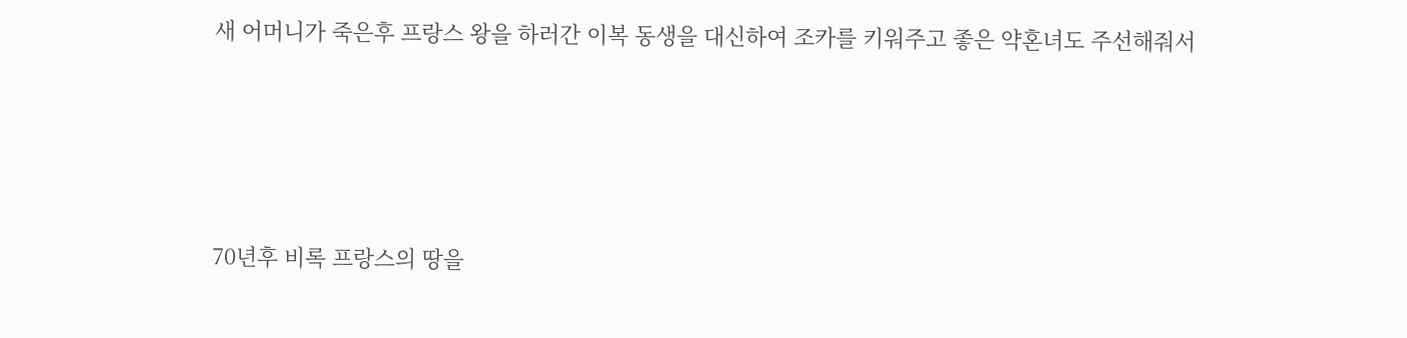새 어머니가 죽은후 프랑스 왕을 하러간 이복 동생을 대신하여 조카를 키워주고 좋은 약혼녀도 주선해줘서








70년후 비록 프랑스의 땅을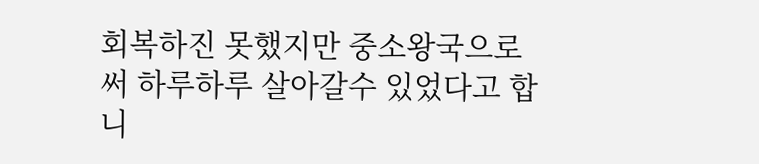회복하진 못했지만 중소왕국으로써 하루하루 살아갈수 있었다고 합니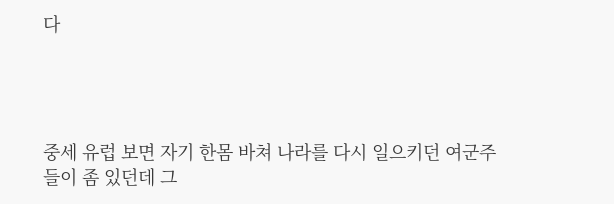다




중세 유럽 보면 자기 한몸 바쳐 나라를 다시 일으키던 여군주들이 좀 있던데 그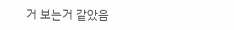거 보는거 같았음